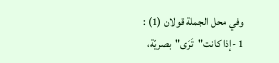وفي محل الجملة قولان (1) :
1 -إذا كانت"تَرَى"بصريّة،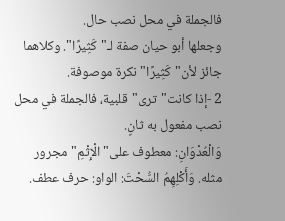فالجملة في محل نصب حال.
وجعلها أبو حيان صفة لـ"كَثِيرًا". وكلاهما جائز لأن"كَثِيرًا"نكرة موصوفة.
2 -إذا كانت"ترى"قلبية، فالجملة في محل نصب مفعول به ثانٍ.
وَالْعُدْوَانِ: معطوف على"الْإِثْمِ"مجرور مثله. وَأَكْلِهِمُ السُّحْتَ: الواو: حرف عطف.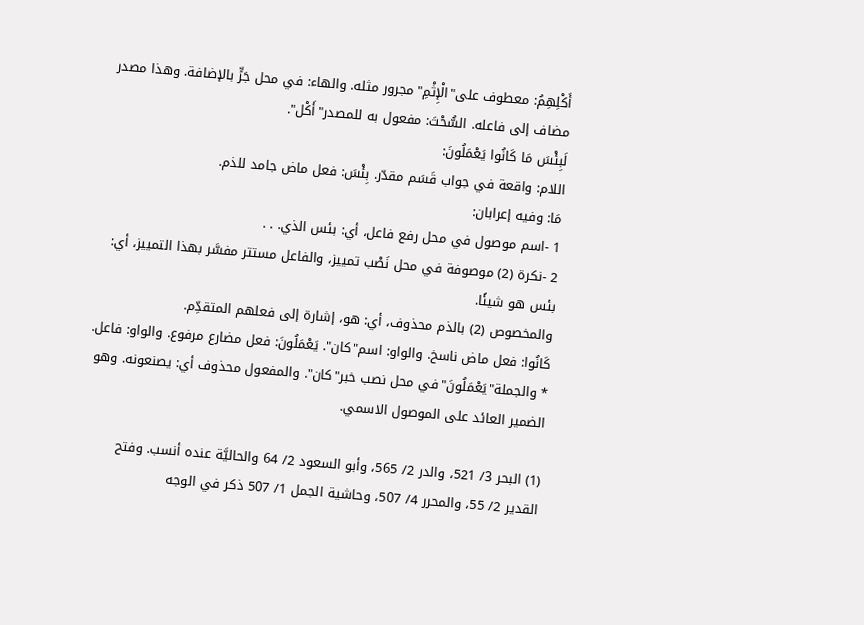أَكْلِهِمُ: معطوف على"الْإِثْمِ"مجرور مثله. والهاء: في محل جَرٍّ بالإضافة. وهذا مصدر مضاف إلى فاعله. السُّحْتَ: مفعول به للمصدر"أَكْل".
لَبِئْسَ مَا كَانُوا يَعْمَلُونَ:
اللام: واقعة في جواب قَسَم مقدّر. بِئْسَ: فعل ماض جامد للذم.
مَا: وفيه إعرابان:
1 -اسم موصول في محل رفع فاعل، أي: بئس الذي. . .
2 -نكرة (2) موصوفة في محل نَصْب تمييز، والفاعل مستتر مفسَّر بهذا التمييز، أي: بئس هو شيئًا.
والمخصوص (2) بالذم محذوف، أي: هو، إشارة إلى فعلهم المتقدِّم.
كَانُوا: فعل ماض ناسخ. والواو: اسم"كان". يَعْمَلُونَ: فعل مضارع مرفوع. والواو: فاعل.
* والجملة"يَعْمَلُونَ"في محل نصب خبر"كان". والمفعول محذوف أي: يصنعونه. وهو الضمير العائد على الموصول الاسمي.

(1) البحر 3/ 521، والدر 2/ 565، وأبو السعود 2/ 64 والحاليَّة عنده أنسب. وفتح القدير 2/ 55، والمحرر 4/ 507، وحاشية الجمل 1/ 507 ذكر في الوجه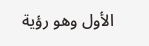الأول وهو رؤية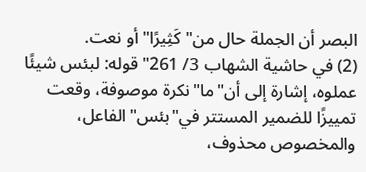البصر أن الجملة حال من"كَثِيرًا"أو نعت.
(2) في حاشية الشهاب 3/ 261"قوله: لبئس شيئًا عملوه، إشارة إلى أن"ما"نكرة موصوفة، وقعت تمييزًا للضمير المستتر في"بئس"الفاعل، والمخصوص محذوف،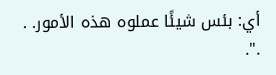أي: بئس شيئًا عملوه هذه الأمور. . .".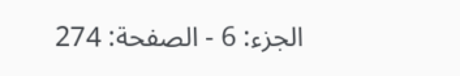الجزء: 6 - الصفحة: 274